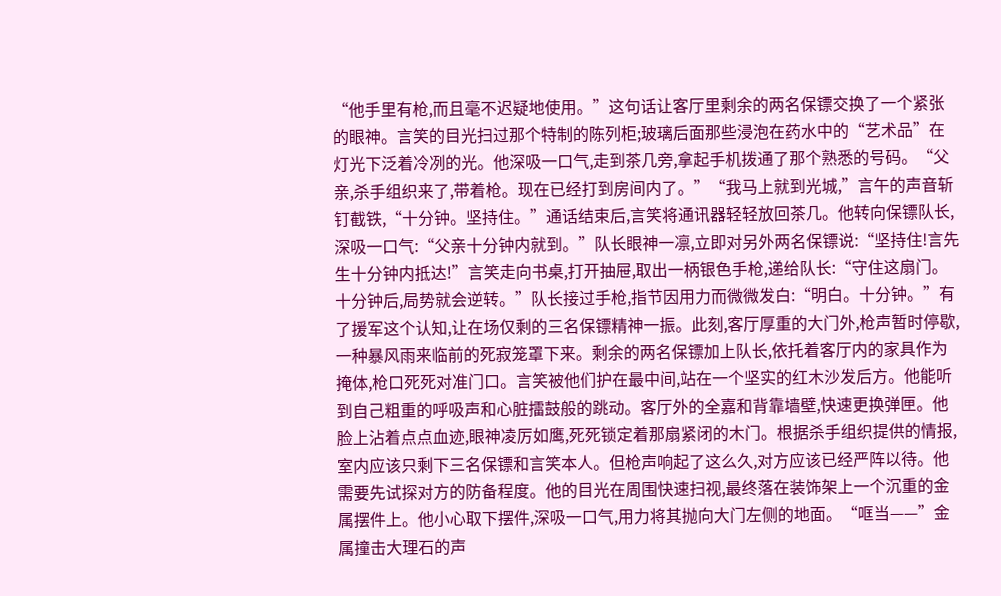“他手里有枪,而且毫不迟疑地使用。”这句话让客厅里剩余的两名保镖交换了一个紧张的眼神。言笑的目光扫过那个特制的陈列柜;玻璃后面那些浸泡在药水中的“艺术品”在灯光下泛着冷冽的光。他深吸一口气,走到茶几旁,拿起手机拨通了那个熟悉的号码。“父亲,杀手组织来了,带着枪。现在已经打到房间内了。”“我马上就到光城,”言午的声音斩钉截铁,“十分钟。坚持住。”通话结束后,言笑将通讯器轻轻放回茶几。他转向保镖队长,深吸一口气:“父亲十分钟内就到。”队长眼神一凛,立即对另外两名保镖说:“坚持住!言先生十分钟内抵达!”言笑走向书桌,打开抽屉,取出一柄银色手枪,递给队长:“守住这扇门。十分钟后,局势就会逆转。”队长接过手枪,指节因用力而微微发白:“明白。十分钟。”有了援军这个认知,让在场仅剩的三名保镖精神一振。此刻,客厅厚重的大门外,枪声暂时停歇,一种暴风雨来临前的死寂笼罩下来。剩余的两名保镖加上队长,依托着客厅内的家具作为掩体,枪口死死对准门口。言笑被他们护在最中间,站在一个坚实的红木沙发后方。他能听到自己粗重的呼吸声和心脏擂鼓般的跳动。客厅外的全嘉和背靠墙壁,快速更换弹匣。他脸上沾着点点血迹,眼神凌厉如鹰,死死锁定着那扇紧闭的木门。根据杀手组织提供的情报,室内应该只剩下三名保镖和言笑本人。但枪声响起了这么久,对方应该已经严阵以待。他需要先试探对方的防备程度。他的目光在周围快速扫视,最终落在装饰架上一个沉重的金属摆件上。他小心取下摆件,深吸一口气,用力将其抛向大门左侧的地面。“哐当——”金属撞击大理石的声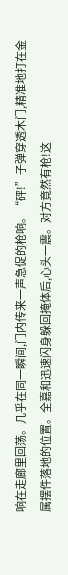响在走廊里回荡。几乎在同一瞬间,门内传来一声急促的枪响。“砰!”子弹穿透木门,精准地打在金属摆件落地的位置。全嘉和迅速闪身躲回掩体后,心头一震。对方竟然有枪!这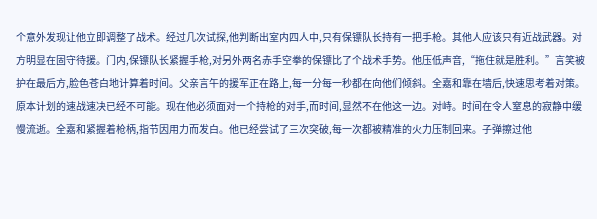个意外发现让他立即调整了战术。经过几次试探,他判断出室内四人中,只有保镖队长持有一把手枪。其他人应该只有近战武器。对方明显在固守待援。门内,保镖队长紧握手枪,对另外两名赤手空拳的保镖比了个战术手势。他压低声音,“拖住就是胜利。”言笑被护在最后方,脸色苍白地计算着时间。父亲言午的援军正在路上,每一分每一秒都在向他们倾斜。全嘉和靠在墙后,快速思考着对策。原本计划的速战速决已经不可能。现在他必须面对一个持枪的对手,而时间,显然不在他这一边。对峙。时间在令人窒息的寂静中缓慢流逝。全嘉和紧握着枪柄,指节因用力而发白。他已经尝试了三次突破,每一次都被精准的火力压制回来。子弹擦过他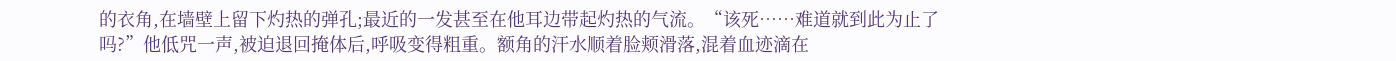的衣角,在墙壁上留下灼热的弹孔;最近的一发甚至在他耳边带起灼热的气流。“该死……难道就到此为止了吗?”他低咒一声,被迫退回掩体后,呼吸变得粗重。额角的汗水顺着脸颊滑落,混着血迹滴在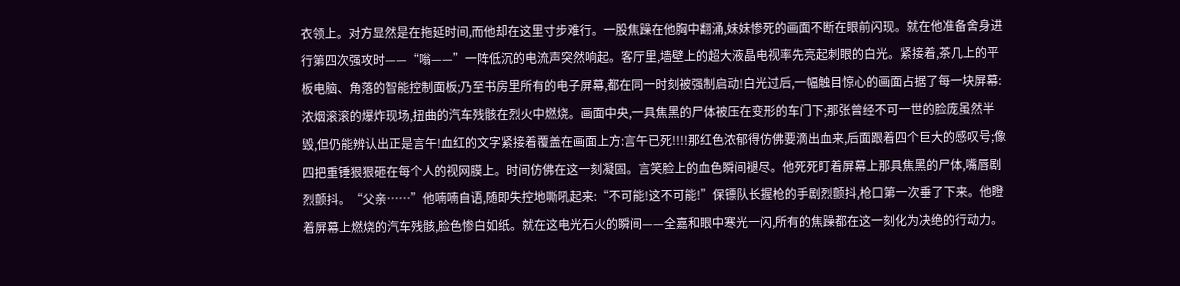衣领上。对方显然是在拖延时间,而他却在这里寸步难行。一股焦躁在他胸中翻涌,妹妹惨死的画面不断在眼前闪现。就在他准备舍身进行第四次强攻时——“嗡——”一阵低沉的电流声突然响起。客厅里,墙壁上的超大液晶电视率先亮起刺眼的白光。紧接着,茶几上的平板电脑、角落的智能控制面板;乃至书房里所有的电子屏幕,都在同一时刻被强制启动!白光过后,一幅触目惊心的画面占据了每一块屏幕:浓烟滚滚的爆炸现场,扭曲的汽车残骸在烈火中燃烧。画面中央,一具焦黑的尸体被压在变形的车门下;那张曾经不可一世的脸庞虽然半毁,但仍能辨认出正是言午!血红的文字紧接着覆盖在画面上方:言午已死!!!!那红色浓郁得仿佛要滴出血来,后面跟着四个巨大的感叹号;像四把重锤狠狠砸在每个人的视网膜上。时间仿佛在这一刻凝固。言笑脸上的血色瞬间褪尽。他死死盯着屏幕上那具焦黑的尸体,嘴唇剧烈颤抖。“父亲……”他喃喃自语,随即失控地嘶吼起来:“不可能!这不可能!”保镖队长握枪的手剧烈颤抖,枪口第一次垂了下来。他瞪着屏幕上燃烧的汽车残骸,脸色惨白如纸。就在这电光石火的瞬间——全嘉和眼中寒光一闪,所有的焦躁都在这一刻化为决绝的行动力。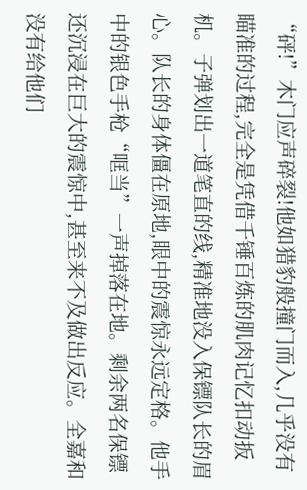“砰!”木门应声碎裂!他如猎豹般撞门而入,几乎没有瞄准的过程,完全是凭借千锤百炼的肌肉记忆扣动扳机。子弹划出一道笔直的线,精准地没入保镖队长的眉心。队长的身体僵在原地,眼中的震惊永远定格。他手中的银色手枪“哐当”一声掉落在地。剩余两名保镖还沉浸在巨大的震惊中,甚至来不及做出反应。全嘉和没有给他们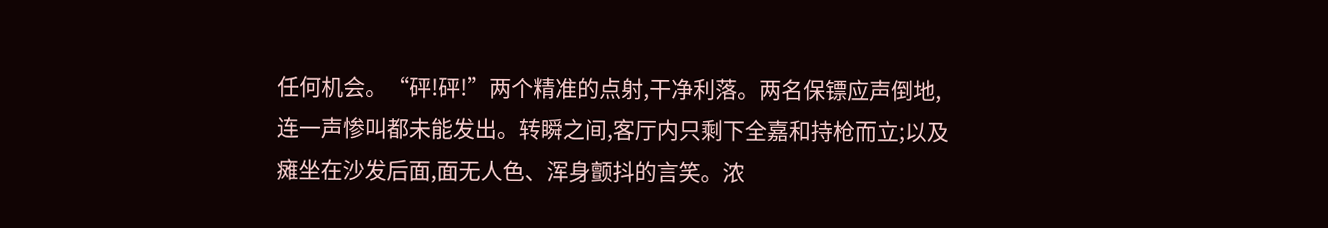任何机会。“砰!砰!”两个精准的点射,干净利落。两名保镖应声倒地,连一声惨叫都未能发出。转瞬之间,客厅内只剩下全嘉和持枪而立;以及瘫坐在沙发后面,面无人色、浑身颤抖的言笑。浓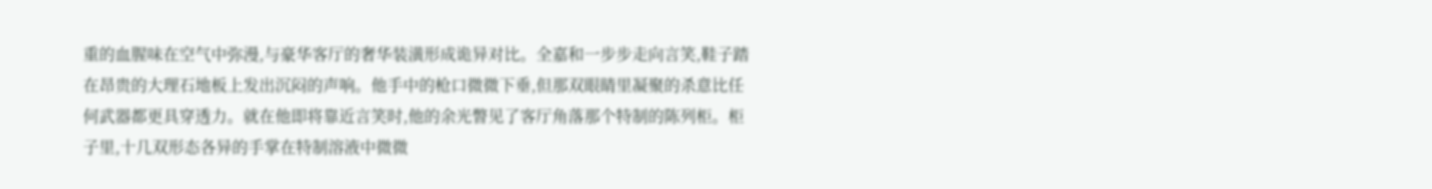重的血腥味在空气中弥漫,与豪华客厅的奢华装潢形成诡异对比。全嘉和一步步走向言笑,鞋子踏在昂贵的大理石地板上发出沉闷的声响。他手中的枪口微微下垂,但那双眼睛里凝聚的杀意比任何武器都更具穿透力。就在他即将靠近言笑时,他的余光瞥见了客厅角落那个特制的陈列柜。柜子里,十几双形态各异的手掌在特制溶液中微微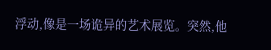浮动,像是一场诡异的艺术展览。突然,他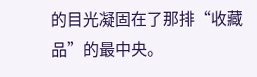的目光凝固在了那排“收藏品”的最中央。